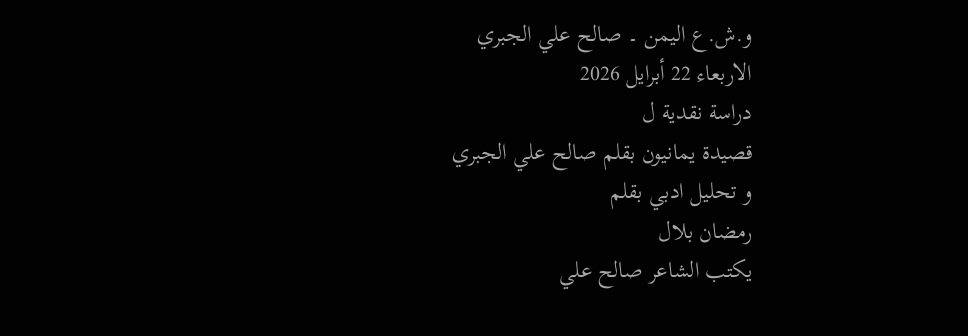و.ش.ع اليمن ۔ صالح علي الجبري
الاربعاء 22 أبرايل 2026
دراسة نقدية ل
قصيدة يمانيون بقلم صالح علي الجبري
و تحليل ادبي بقلم
رمضان بلال
يكتب الشاعر صالح علي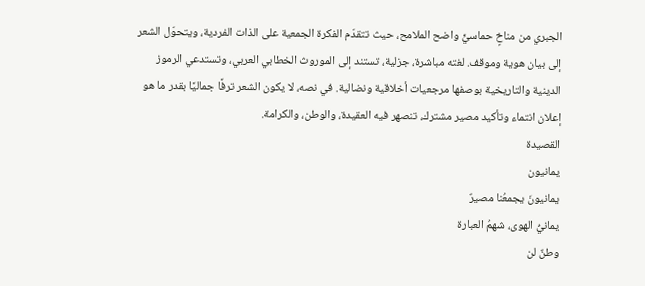الجبري من مناخٍ حماسيٍّ واضح الملامح، حيث تتقدّم الفكرة الجمعية على الذات الفردية، ويتحوّل الشعر إلى بيان هوية وموقف. لغته مباشرة، جزلية، تستند إلى الموروث الخطابي العربي، وتستدعي الرموز الدينية والتاريخية بوصفها مرجعيات أخلاقية ونضالية. في نصه، لا يكون الشعر ترفًا جماليًا بقدر ما هو إعلان انتماء وتأكيد مصير مشترك، تنصهر فيه العقيدة، والوطن، والكرامة.
القصيدة
يمانيون
يمانيونَ يجمعُنا مصيرٌ
يمانيُّ الهوى، شهمُ العبارة
وطنٌ لن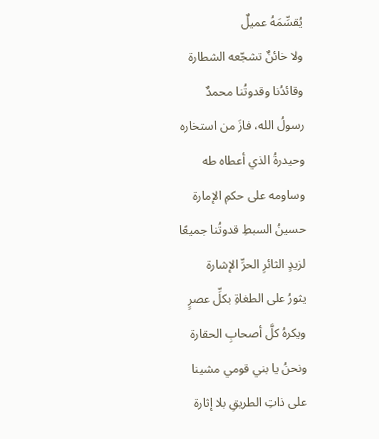يُقسِّمَهُ عميلٌ
ولا خائنٌ تشجّعه الشطارة
وقائدُنا وقدوتُنا محمدٌ
رسولُ الله، فازَ من استخاره
وحيدرةُ الذي أعطاه طه
وساومه على حكمِ الإمارة
حسينُ السبطِ قدوتُنا جميعًا
لزيدٍ الثائرِ الحرِّ الإشارة
يثورُ على الطغاةِ بكلِّ عصرٍ
ويكرهُ كلَّ أصحابِ الحقارة
ونحنُ يا بني قومي مشينا
على ذاتِ الطريقِ بلا إثارة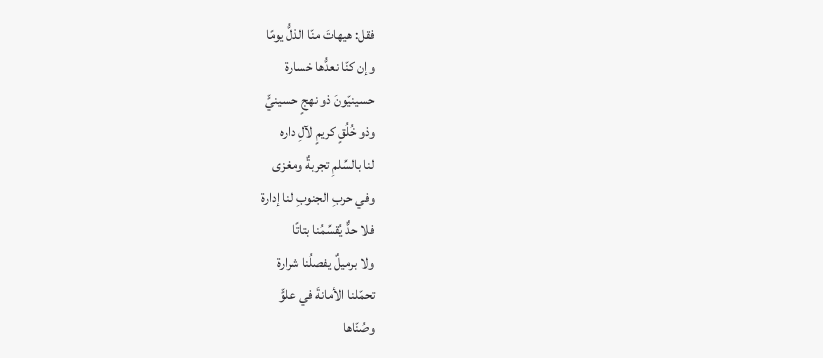فقل: هيهاتَ منّا الذلُّ يومًا
وإن كنّا نعدُّها خسارة
حسينيّونَ ذو نهجٍ حسينيٍّ
وذو خُلُقٍ كريمٍ لآلِ داره
لنا بالسِّلمِ تجربةٌ ومغزى
وفي حربِ الجنوبِ لنا إدارة
فلا حدٌّ يُقسِّمُنا بتاتًا
ولا برميلٌ يفصلُنا شرارة
تحمّلنا الأمانةَ في علوٍّ
وصُنّاها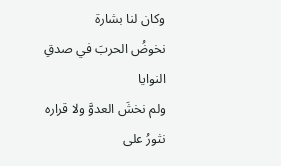وكان لنا بشارة
نخوضُ الحربَ في صدقِ النوايا
ولم نخشَ العدوَّ ولا قراره
نثورُ على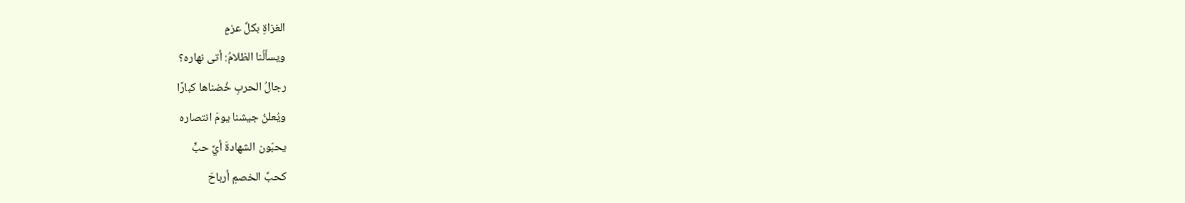الغزاةِ بكلِّ عزمٍ
ويسألُنا الظلامُ: أتى نهاره؟
رجالُ الحربِ خُضناها كبارًا
ويُعلنُ جيشنا يومَ انتصاره
يحبّون الشهادةَ أيَّ حبٍّ
كحبِّ الخصمِ أرباحَ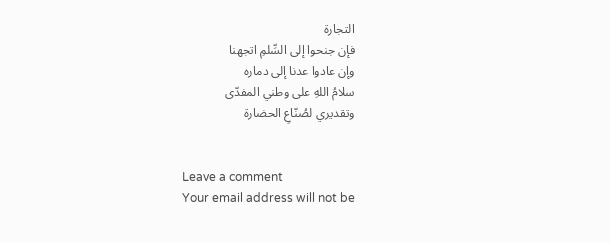التجارة
فإن جنحوا إلى السِّلمِ اتجهنا
وإن عادوا عدنا إلى دماره
سلامُ اللهِ على وطني المفدّى
وتقديري لصُنّاعِ الحضارة


Leave a comment
Your email address will not be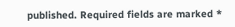published. Required fields are marked *